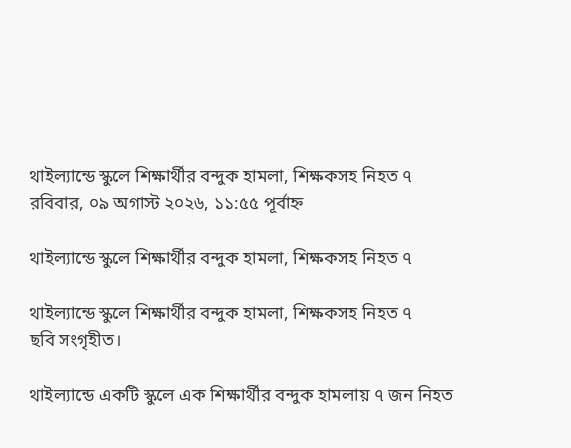থাইল্যান্ডে স্কুলে শিক্ষার্থীর বন্দুক হামলা, শিক্ষকসহ নিহত ৭
রবিবার, ০৯ অগাস্ট ২০২৬, ১১:৫৫ পূর্বাহ্ন

থাইল্যান্ডে স্কুলে শিক্ষার্থীর বন্দুক হামলা, শিক্ষকসহ নিহত ৭

থাইল্যান্ডে স্কুলে শিক্ষার্থীর বন্দুক হামলা, শিক্ষকসহ নিহত ৭
ছবি সংগৃহীত।

থাইল্যান্ডে একটি স্কুলে এক শিক্ষার্থীর বন্দুক হামলায় ৭ জন নিহত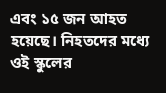এবং ১৫ জন আহত হয়েছে। নিহতদের মধ্যে ওই স্কুলের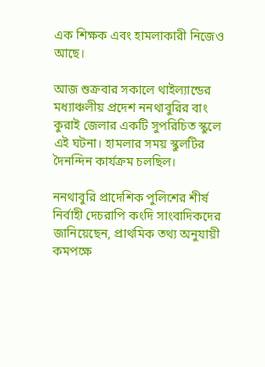এক শিক্ষক এবং হামলাকারী নিজেও আছে।

আজ শুক্রবার সকালে থাইল্যান্ডের মধ্যাঞ্চলীয় প্রদেশ ননথাবুরির বাং কুরাই জেলার একটি সুপরিচিত স্কুলে এই ঘটনা। হামলার সময় স্কুলটির দৈনন্দিন কার্যক্রম চলছিল।

ননথাবুরি প্রাদেশিক পুলিশের শীর্ষ নির্বাহী দেচরাপি কংদি সাংবাদিকদের জানিয়েছেন, প্রাথমিক তথ্য অনুযায়ী কমপক্ষে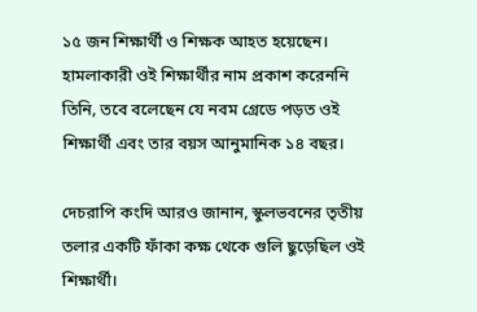১৫ জন শিক্ষার্থী ও শিক্ষক আহত হয়েছেন। হামলাকারী ওই শিক্ষার্থীর নাম প্রকাশ করেননি তিনি, তবে বলেছেন যে নবম গ্রেডে পড়ত ওই শিক্ষার্থী এবং তার বয়স আনুমানিক ১৪ বছর।

দেচরাপি কংদি আরও জানান, স্কুলভবনের তৃতীয় তলার একটি ফাঁকা কক্ষ থেকে গুলি ছুড়েছিল ওই শিক্ষার্থী।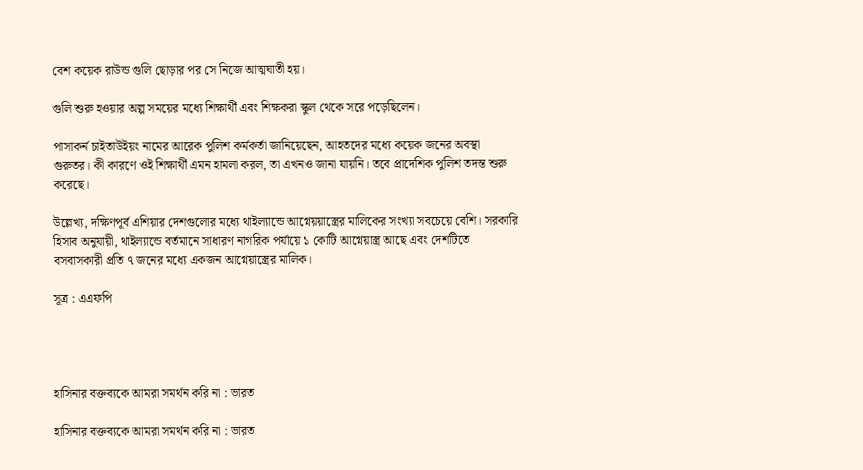বেশ কয়েক রাউন্ড গুলি ছোড়ার পর সে নিজে আত্মঘাতী হয়।

গুলি শুরু হওয়ার অল্প সময়ের মধ্যে শিক্ষার্থী এবং শিক্ষকরা স্কুল থেকে সরে পড়েছিলেন।

পাসাকর্ন চাইতাউইয়ং নামের আরেক পুলিশ কর্মকর্তা জানিয়েছেন, আহতদের মধ্যে কয়েক জনের অবস্থা গুরুতর। কী কারণে ওই শিক্ষার্থী এমন হামলা করল, তা এখনও জানা যায়নি। তবে প্রাদেশিক পুলিশ তদন্ত শুরু করেছে।

উল্লেখ্য, দক্ষিণপূর্ব এশিয়ার দেশগুলোর মধ্যে থাইল্যান্ডে আগ্নেয়য়াস্ত্রের মালিকের সংখ্যা সবচেয়ে বেশি। সরকারি হিসাব অনুযায়ী, থাইল্যান্ডে বর্তমানে সাধারণ নাগরিক পর্যায়ে ১ কোটি আগ্নেয়াস্ত্র আছে এবং দেশটিতে বসবাসকারী প্রতি ৭ জনের মধ্যে একজন আগ্নেয়াস্ত্রের মালিক।

সূত্র : এএফপি




হাসিনার বক্তব্যকে আমরা সমর্থন করি না : ভারত

হাসিনার বক্তব্যকে আমরা সমর্থন করি না : ভারত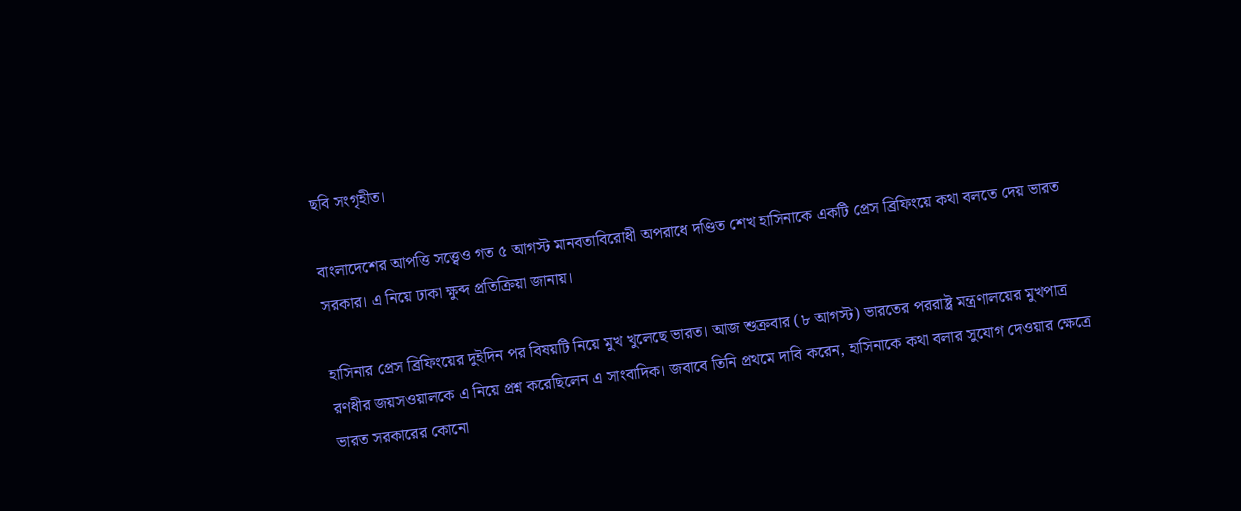ছবি সংগৃহীত।

বাংলাদেশের আপত্তি সত্ত্বেও গত ৫ আগস্ট মানবতাবিরোধী অপরাধে দণ্ডিত শেখ হাসিনাকে একটি প্রেস ব্রিফিংয়ে কথা বলতে দেয় ভারত সরকার। এ নিয়ে ঢাকা ক্ষুব্দ প্রতিক্রিয়া জানায়।

হাসিনার প্রেস ব্রিফিংয়ের দুইদিন পর বিষয়টি নিয়ে মুখ খুলেছে ভারত। আজ শুক্রবার (৮ আগস্ট) ভারতের পররাষ্ট্র মন্ত্রণালয়ের মুখপাত্র রণধীর জয়সওয়ালকে এ নিয়ে প্রশ্ন করেছিলেন এ সাংবাদিক। জবাবে তিনি প্রথমে দাবি করেন, হাসিনাকে কথা বলার সুযোগ দেওয়ার ক্ষেত্রে ভারত সরকারের কোনো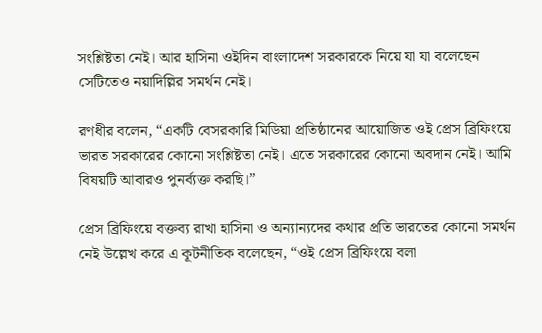সংশ্লিষ্টতা নেই। আর হাসিনা ওইদিন বাংলাদেশ সরকারকে নিয়ে যা যা বলেছেন সেটিতেও নয়াদিল্লির সমর্থন নেই।

রণধীর বলেন, “একটি বেসরকারি মিডিয়া প্রতিষ্ঠানের আয়োজিত ওই প্রেস ব্রিফিংয়ে ভারত সরকারের কোনো সংশ্লিষ্টতা নেই। এতে সরকারের কোনো অবদান নেই। আমি বিষয়টি আবারও পুনর্ব্যক্ত করছি।”

প্রেস ব্রিফিংয়ে বক্তব্য রাখা হাসিনা ও অন্যান্যদের কথার প্রতি ভারতের কোনো সমর্থন নেই উল্লেখ করে এ কূটনীতিক বলেছেন, “ওই প্রেস ব্রিফিংয়ে বলা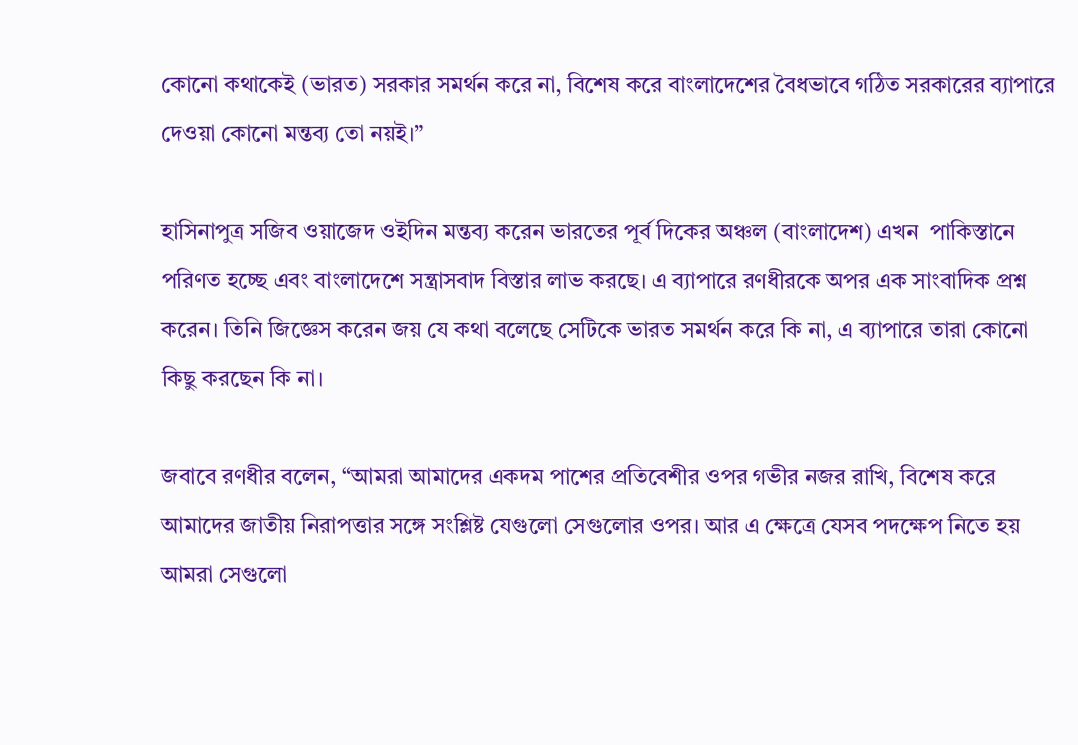কোনো কথাকেই (ভারত) সরকার সমর্থন করে না, বিশেষ করে বাংলাদেশের বৈধভাবে গঠিত সরকারের ব্যাপারে দেওয়া কোনো মন্তব্য তো নয়ই।”

হাসিনাপুত্র সজিব ওয়াজেদ ওইদিন মন্তব্য করেন ভারতের পূর্ব দিকের অঞ্চল (বাংলাদেশ) এখন  পাকিস্তানে পরিণত হচ্ছে এবং বাংলাদেশে সন্ত্রাসবাদ বিস্তার লাভ করছে। এ ব্যাপারে রণধীরকে অপর এক সাংবাদিক প্রশ্ন করেন। তিনি জিজ্ঞেস করেন জয় যে কথা বলেছে সেটিকে ভারত সমর্থন করে কি না, এ ব্যাপারে তারা কোনো কিছু করছেন কি না।

জবাবে রণধীর বলেন, “আমরা আমাদের একদম পাশের প্রতিবেশীর ওপর গভীর নজর রাখি, বিশেষ করে আমাদের জাতীয় নিরাপত্তার সঙ্গে সংশ্লিষ্ট যেগুলো সেগুলোর ওপর। আর এ ক্ষেত্রে যেসব পদক্ষেপ নিতে হয় আমরা সেগুলো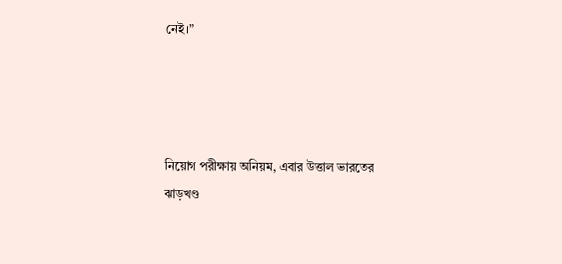নেই।”




নিয়োগ পরীক্ষায় অনিয়ম, এবার উত্তাল ভারতের ঝাড়খণ্ড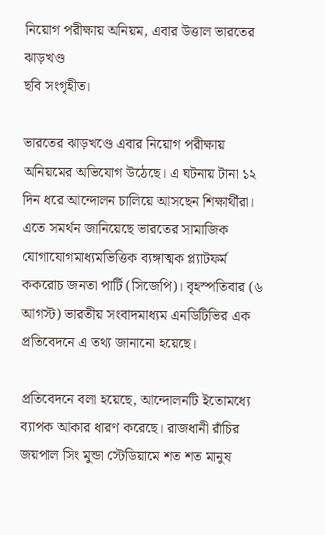নিয়োগ পরীক্ষায় অনিয়ম, এবার উত্তাল ভারতের ঝাড়খণ্ড
ছবি সংগৃহীত।

ভারতের ঝাড়খণ্ডে এবার নিয়োগ পরীক্ষায় অনিয়মের অভিযোগ উঠেছে। এ ঘটনায় টানা ১২ দিন ধরে আন্দোলন চালিয়ে আসছেন শিক্ষার্থীরা। এতে সমর্থন জানিয়েছে ভারতের সামাজিক যোগাযোগমাধ্যমভিত্তিক ব্যঙ্গাত্মক প্ল্যাটফর্ম ককরোচ জনতা পার্টি (সিজেপি)। বৃহস্পতিবার (৬ আগস্ট) ভারতীয় সংবাদমাধ্যম এনডিটিভির এক প্রতিবেদনে এ তথ্য জানানো হয়েছে।

প্রতিবেদনে বলা হয়েছে, আন্দোলনটি ইতোমধ্যে ব্যাপক আকার ধারণ করেছে। রাজধানী রাঁচির জয়পাল সিং মুন্ডা স্টেডিয়ামে শত শত মানুষ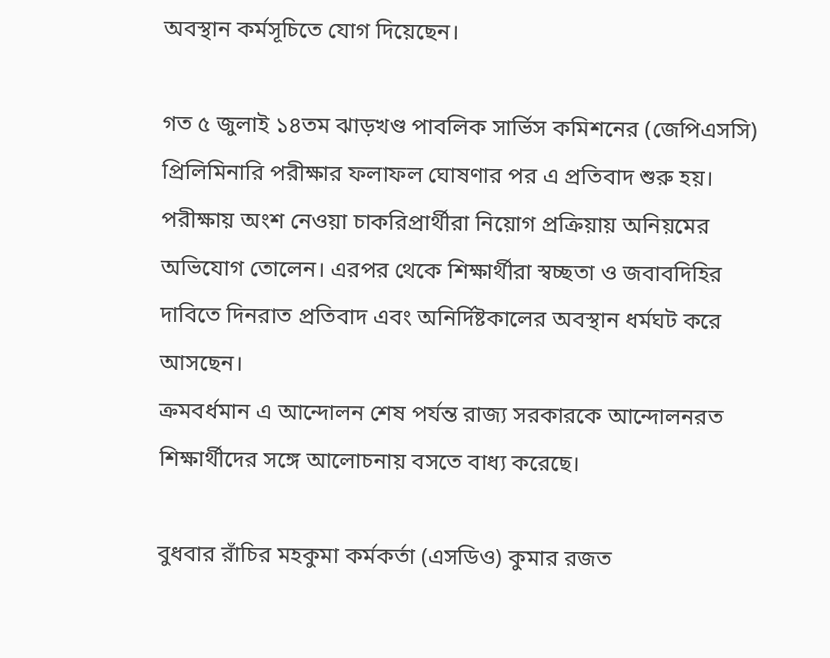অবস্থান কর্মসূচিতে যোগ দিয়েছেন।

গত ৫ জুলাই ১৪তম ঝাড়খণ্ড পাবলিক সার্ভিস কমিশনের (জেপিএসসি) প্রিলিমিনারি পরীক্ষার ফলাফল ঘোষণার পর এ প্রতিবাদ শুরু হয়। পরীক্ষায় অংশ নেওয়া চাকরিপ্রার্থীরা নিয়োগ প্রক্রিয়ায় অনিয়মের অভিযোগ তোলেন। এরপর থেকে শিক্ষার্থীরা স্বচ্ছতা ও জবাবদিহির দাবিতে দিনরাত প্রতিবাদ এবং অনির্দিষ্টকালের অবস্থান ধর্মঘট করে আসছেন।
ক্রমবর্ধমান এ আন্দোলন শেষ পর্যন্ত রাজ্য সরকারকে আন্দোলনরত শিক্ষার্থীদের সঙ্গে আলোচনায় বসতে বাধ্য করেছে।

বুধবার রাঁচির মহকুমা কর্মকর্তা (এসডিও) কুমার রজত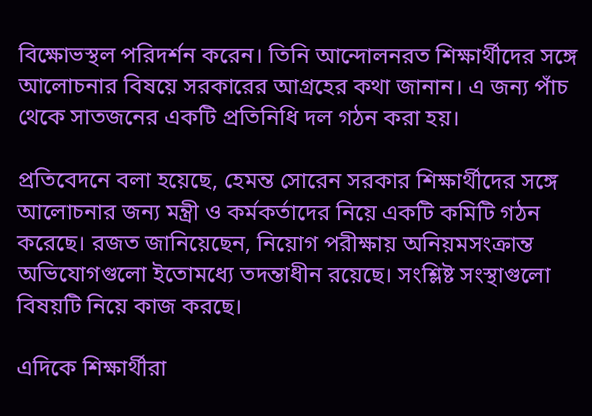বিক্ষোভস্থল পরিদর্শন করেন। তিনি আন্দোলনরত শিক্ষার্থীদের সঙ্গে আলোচনার বিষয়ে সরকারের আগ্রহের কথা জানান। এ জন্য পাঁচ থেকে সাতজনের একটি প্রতিনিধি দল গঠন করা হয়।

প্রতিবেদনে বলা হয়েছে, হেমন্ত সোরেন সরকার শিক্ষার্থীদের সঙ্গে আলোচনার জন্য মন্ত্রী ও কর্মকর্তাদের নিয়ে একটি কমিটি গঠন করেছে। রজত জানিয়েছেন, নিয়োগ পরীক্ষায় অনিয়মসংক্রান্ত অভিযোগগুলো ইতোমধ্যে তদন্তাধীন রয়েছে। সংশ্লিষ্ট সংস্থাগুলো বিষয়টি নিয়ে কাজ করছে।

এদিকে শিক্ষার্থীরা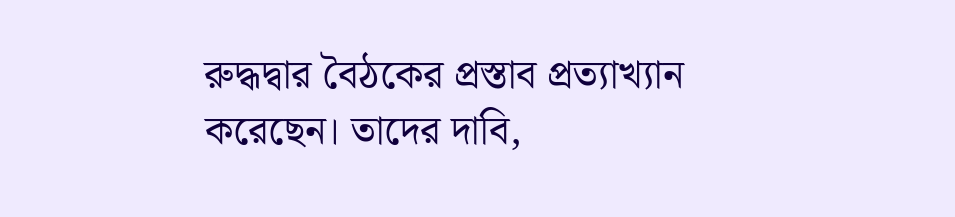রুদ্ধদ্বার বৈঠকের প্রস্তাব প্রত্যাখ্যান করেছেন। তাদের দাবি,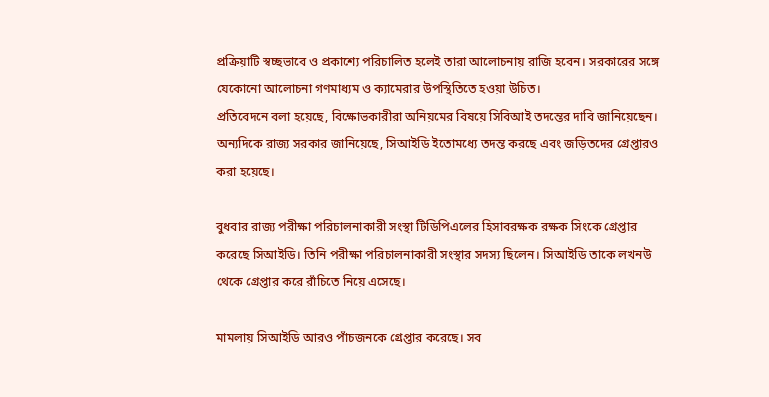প্রক্রিয়াটি স্বচ্ছভাবে ও প্রকাশ্যে পরিচালিত হলেই তারা আলোচনায় রাজি হবেন। সরকারের সঙ্গে যেকোনো আলোচনা গণমাধ্যম ও ক্যামেরার উপস্থিতিতে হওয়া উচিত।
প্রতিবেদনে বলা হয়েছে, বিক্ষোভকারীরা অনিয়মের বিষয়ে সিবিআই তদন্তের দাবি জানিয়েছেন। অন্যদিকে রাজ্য সরকার জানিয়েছে, সিআইডি ইতোমধ্যে তদন্ত করছে এবং জড়িতদের গ্রেপ্তারও করা হয়েছে।

বুধবার রাজ্য পরীক্ষা পরিচালনাকারী সংস্থা টিডিপিএলের হিসাবরক্ষক রক্ষক সিংকে গ্রেপ্তার করেছে সিআইডি। তিনি পরীক্ষা পরিচালনাকারী সংস্থার সদস্য ছিলেন। সিআইডি তাকে লখনউ থেকে গ্রেপ্তার করে রাঁচিতে নিয়ে এসেছে।

মামলায় সিআইডি আরও পাঁচজনকে গ্রেপ্তার করেছে। সব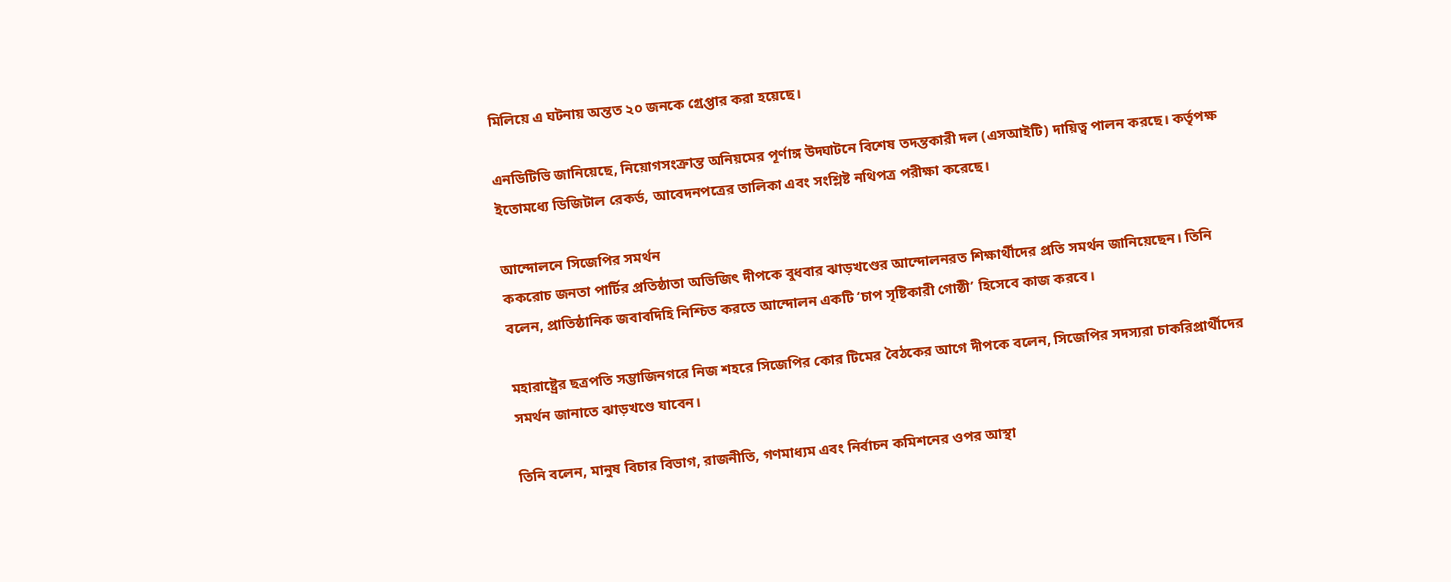মিলিয়ে এ ঘটনায় অন্তত ২০ জনকে গ্রেপ্তার করা হয়েছে।

এনডিটিভি জানিয়েছে, নিয়োগসংক্রান্ত অনিয়মের পূর্ণাঙ্গ উদ্ঘাটনে বিশেষ তদন্তকারী দল (এসআইটি) দায়িত্ব পালন করছে। কর্তৃপক্ষ ইতোমধ্যে ডিজিটাল রেকর্ড, আবেদনপত্রের তালিকা এবং সংশ্লিষ্ট নথিপত্র পরীক্ষা করেছে।

আন্দোলনে সিজেপির সমর্থন
ককরোচ জনতা পার্টির প্রতিষ্ঠাতা অভিজিৎ দীপকে বুধবার ঝাড়খণ্ডের আন্দোলনরত শিক্ষার্থীদের প্রতি সমর্থন জানিয়েছেন। তিনি বলেন, প্রাতিষ্ঠানিক জবাবদিহি নিশ্চিত করতে আন্দোলন একটি ‘চাপ সৃষ্টিকারী গোষ্ঠী’ হিসেবে কাজ করবে।

মহারাষ্ট্রের ছত্রপতি সম্ভাজিনগরে নিজ শহরে সিজেপির কোর টিমের বৈঠকের আগে দীপকে বলেন, সিজেপির সদস্যরা চাকরিপ্রার্থীদের সমর্থন জানাতে ঝাড়খণ্ডে যাবেন।

তিনি বলেন, মানুষ বিচার বিভাগ, রাজনীতি, গণমাধ্যম এবং নির্বাচন কমিশনের ওপর আস্থা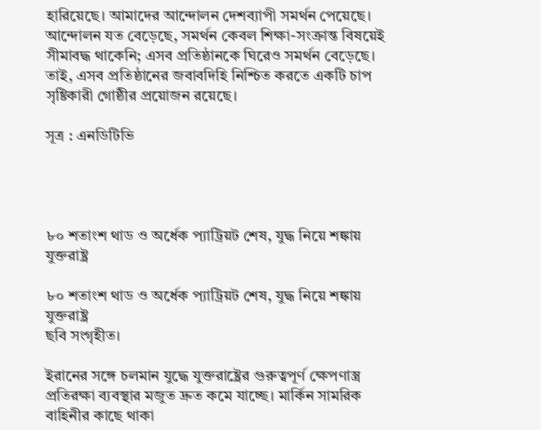হারিয়েছে। আমাদের আন্দোলন দেশব্যাপী সমর্থন পেয়েছে। আন্দোলন যত বেড়েছে, সমর্থন কেবল শিক্ষা-সংক্রান্ত বিষয়েই সীমাবদ্ধ থাকেনি; এসব প্রতিষ্ঠানকে ঘিরেও সমর্থন বেড়েছে। তাই, এসব প্রতিষ্ঠানের জবাবদিহি নিশ্চিত করতে একটি চাপ সৃষ্টিকারী গোষ্ঠীর প্রয়োজন রয়েছে।

সূত্র : এনডিটিভি




৮০ শতাংশ থাড ও অর্ধেক প্যাট্রিয়ট শেষ, যুদ্ধ নিয়ে শঙ্কায় যুক্তরাষ্ট্র

৮০ শতাংশ থাড ও অর্ধেক প্যাট্রিয়ট শেষ, যুদ্ধ নিয়ে শঙ্কায় যুক্তরাষ্ট্র
ছবি সংগৃহীত।

ইরানের সঙ্গে চলমান যুদ্ধে যুক্তরাষ্ট্রের গুরুত্বপূর্ণ ক্ষেপণাস্ত্র প্রতিরক্ষা ব্যবস্থার মজুত দ্রুত কমে যাচ্ছে। মার্কিন সামরিক বাহিনীর কাছে থাকা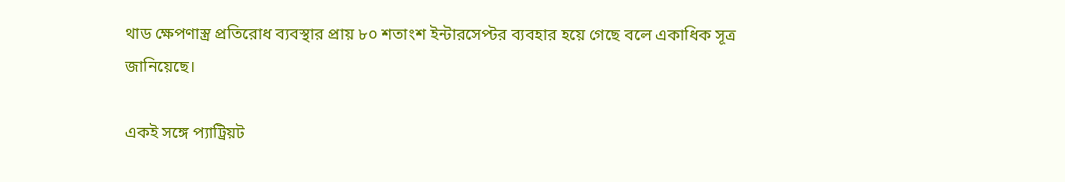থাড ক্ষেপণাস্ত্র প্রতিরোধ ব্যবস্থার প্রায় ৮০ শতাংশ ইন্টারসেপ্টর ব্যবহার হয়ে গেছে বলে একাধিক সূত্র জানিয়েছে।

একই সঙ্গে প্যাট্রিয়ট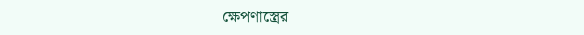ক্ষেপণাস্ত্রের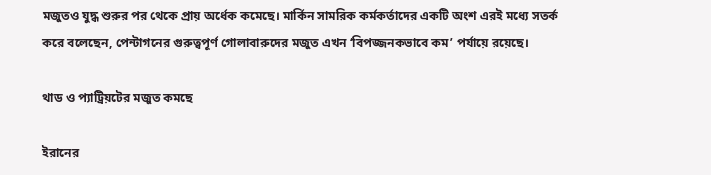মজুতও যুদ্ধ শুরুর পর থেকে প্রায় অর্ধেক কমেছে। মার্কিন সামরিক কর্মকর্তাদের একটি অংশ এরই মধ্যে সতর্ক করে বলেছেন, পেন্টাগনের গুরুত্বপূর্ণ গোলাবারুদের মজুত এখন ‘বিপজ্জনকভাবে কম’ পর্যায়ে রয়েছে।

থাড ও প্যাট্রিয়টের মজুত কমছে

ইরানের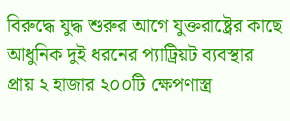বিরুদ্ধে যুদ্ধ শুরুর আগে যুক্তরাষ্ট্রের কাছে আধুনিক দুই ধরনের প্যাট্রিয়ট ব্যবস্থার প্রায় ২ হাজার ২০০টি ক্ষেপণাস্ত্র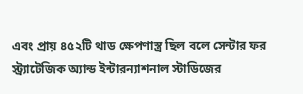এবং প্রায় ৪৫২টি থাড ক্ষেপণাস্ত্র ছিল বলে সেন্টার ফর স্ট্র্যাটেজিক অ্যান্ড ইন্টারন্যাশনাল স্টাডিজের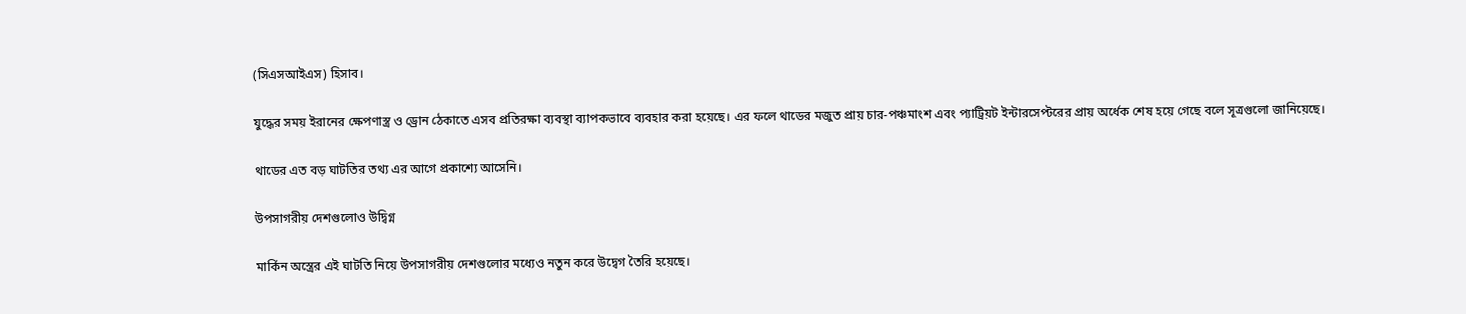(সিএসআইএস) হিসাব।

যুদ্ধের সময় ইরানের ক্ষেপণাস্ত্র ও ড্রোন ঠেকাতে এসব প্রতিরক্ষা ব্যবস্থা ব্যাপকভাবে ব্যবহার করা হয়েছে। এর ফলে থাডের মজুত প্রায় চার-পঞ্চমাংশ এবং প্যাট্রিয়ট ইন্টারসেপ্টরের প্রায় অর্ধেক শেষ হয়ে গেছে বলে সূত্রগুলো জানিয়েছে।

থাডের এত বড় ঘাটতির তথ্য এর আগে প্রকাশ্যে আসেনি।

উপসাগরীয় দেশগুলোও উদ্বিগ্ন

মার্কিন অস্ত্রের এই ঘাটতি নিয়ে উপসাগরীয় দেশগুলোর মধ্যেও নতুন করে উদ্বেগ তৈরি হয়েছে।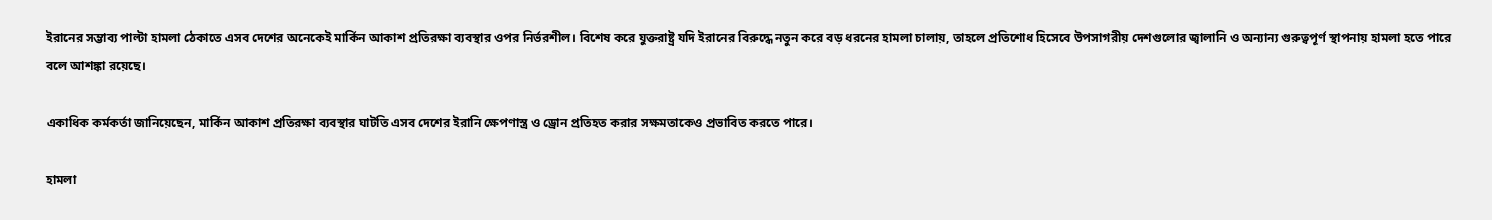ইরানের সম্ভাব্য পাল্টা হামলা ঠেকাতে এসব দেশের অনেকেই মার্কিন আকাশ প্রতিরক্ষা ব্যবস্থার ওপর নির্ভরশীল। বিশেষ করে যুক্তরাষ্ট্র যদি ইরানের বিরুদ্ধে নতুন করে বড় ধরনের হামলা চালায়, তাহলে প্রতিশোধ হিসেবে উপসাগরীয় দেশগুলোর জ্বালানি ও অন্যান্য গুরুত্বপূর্ণ স্থাপনায় হামলা হতে পারে বলে আশঙ্কা রয়েছে।

একাধিক কর্মকর্তা জানিয়েছেন, মার্কিন আকাশ প্রতিরক্ষা ব্যবস্থার ঘাটতি এসব দেশের ইরানি ক্ষেপণাস্ত্র ও ড্রোন প্রতিহত করার সক্ষমতাকেও প্রভাবিত করতে পারে।

হামলা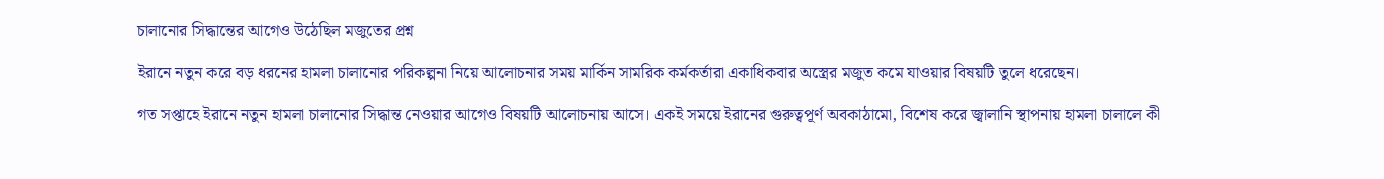চালানোর সিদ্ধান্তের আগেও উঠেছিল মজুতের প্রশ্ন

ইরানে নতুন করে বড় ধরনের হামলা চালানোর পরিকল্পনা নিয়ে আলোচনার সময় মার্কিন সামরিক কর্মকর্তারা একাধিকবার অস্ত্রের মজুত কমে যাওয়ার বিষয়টি তুলে ধরেছেন।

গত সপ্তাহে ইরানে নতুন হামলা চালানোর সিদ্ধান্ত নেওয়ার আগেও বিষয়টি আলোচনায় আসে। একই সময়ে ইরানের গুরুত্বপূর্ণ অবকাঠামো, বিশেষ করে জ্বালানি স্থাপনায় হামলা চালালে কী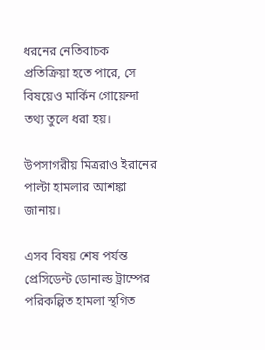ধরনের নেতিবাচক প্রতিক্রিয়া হতে পারে, সে বিষয়েও মার্কিন গোয়েন্দা তথ্য তুলে ধরা হয়।

উপসাগরীয় মিত্ররাও ইরানের পাল্টা হামলার আশঙ্কা জানায়।

এসব বিষয় শেষ পর্যন্ত প্রেসিডেন্ট ডোনাল্ড ট্রাম্পের পরিকল্পিত হামলা স্থগিত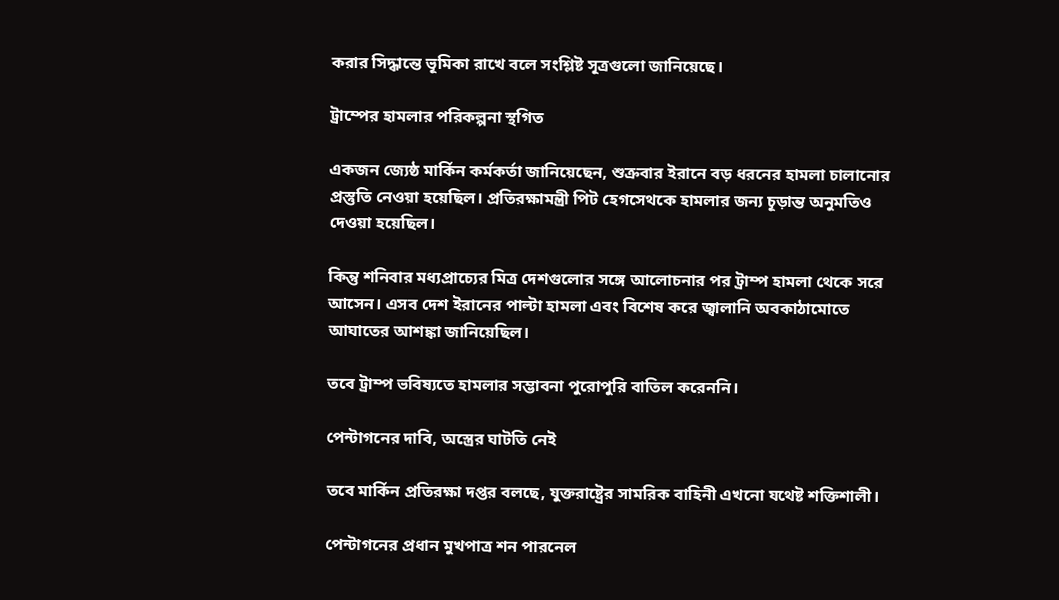করার সিদ্ধান্তে ভূমিকা রাখে বলে সংশ্লিষ্ট সূত্রগুলো জানিয়েছে।

ট্রাম্পের হামলার পরিকল্পনা স্থগিত

একজন জ্যেষ্ঠ মার্কিন কর্মকর্তা জানিয়েছেন, শুক্রবার ইরানে বড় ধরনের হামলা চালানোর প্রস্তুতি নেওয়া হয়েছিল। প্রতিরক্ষামন্ত্রী পিট হেগসেথকে হামলার জন্য চূড়ান্ত অনুমতিও দেওয়া হয়েছিল।

কিন্তু শনিবার মধ্যপ্রাচ্যের মিত্র দেশগুলোর সঙ্গে আলোচনার পর ট্রাম্প হামলা থেকে সরে আসেন। এসব দেশ ইরানের পাল্টা হামলা এবং বিশেষ করে জ্বালানি অবকাঠামোতে আঘাতের আশঙ্কা জানিয়েছিল।

তবে ট্রাম্প ভবিষ্যতে হামলার সম্ভাবনা পুরোপুরি বাতিল করেননি।

পেন্টাগনের দাবি, অস্ত্রের ঘাটতি নেই

তবে মার্কিন প্রতিরক্ষা দপ্তর বলছে, যুক্তরাষ্ট্রের সামরিক বাহিনী এখনো যথেষ্ট শক্তিশালী।

পেন্টাগনের প্রধান মুখপাত্র শন পারনেল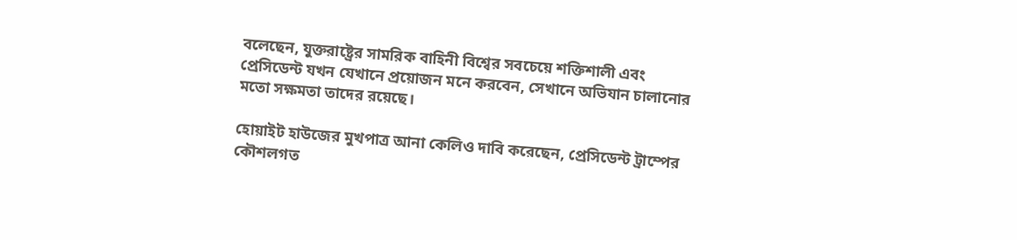বলেছেন, যুক্তরাষ্ট্রের সামরিক বাহিনী বিশ্বের সবচেয়ে শক্তিশালী এবং প্রেসিডেন্ট যখন যেখানে প্রয়োজন মনে করবেন, সেখানে অভিযান চালানোর মতো সক্ষমতা তাদের রয়েছে।

হোয়াইট হাউজের মুখপাত্র আনা কেলিও দাবি করেছেন, প্রেসিডেন্ট ট্রাম্পের কৌশলগত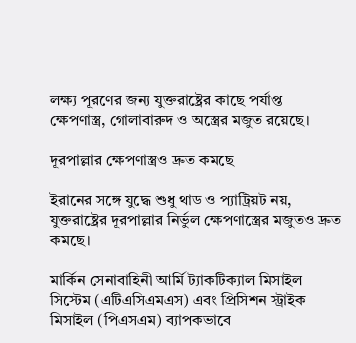লক্ষ্য পূরণের জন্য যুক্তরাষ্ট্রের কাছে পর্যাপ্ত ক্ষেপণাস্ত্র, গোলাবারুদ ও অস্ত্রের মজুত রয়েছে।

দূরপাল্লার ক্ষেপণাস্ত্রও দ্রুত কমছে

ইরানের সঙ্গে যুদ্ধে শুধু থাড ও প্যাট্রিয়ট নয়, যুক্তরাষ্ট্রের দূরপাল্লার নির্ভুল ক্ষেপণাস্ত্রের মজুতও দ্রুত কমছে।

মার্কিন সেনাবাহিনী আর্মি ট্যাকটিক্যাল মিসাইল সিস্টেম (এটিএসিএমএস) এবং প্রিসিশন স্ট্রাইক মিসাইল (পিএসএম) ব্যাপকভাবে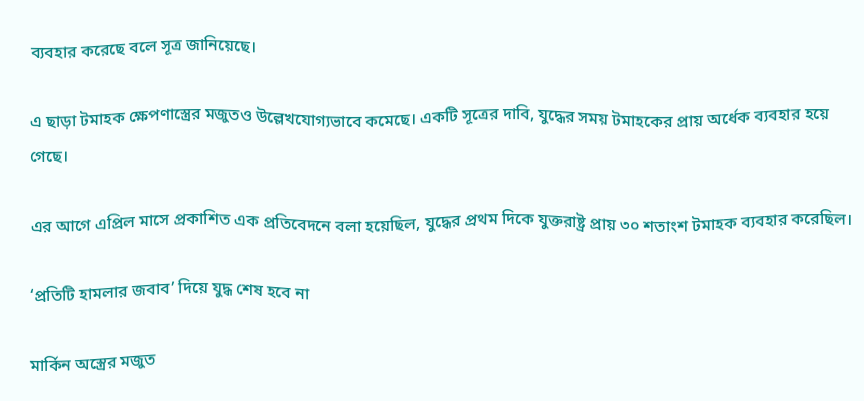ব্যবহার করেছে বলে সূত্র জানিয়েছে।

এ ছাড়া টমাহক ক্ষেপণাস্ত্রের মজুতও উল্লেখযোগ্যভাবে কমেছে। একটি সূত্রের দাবি, যুদ্ধের সময় টমাহকের প্রায় অর্ধেক ব্যবহার হয়ে গেছে।

এর আগে এপ্রিল মাসে প্রকাশিত এক প্রতিবেদনে বলা হয়েছিল, যুদ্ধের প্রথম দিকে যুক্তরাষ্ট্র প্রায় ৩০ শতাংশ টমাহক ব্যবহার করেছিল।

‘প্রতিটি হামলার জবাব’ দিয়ে যুদ্ধ শেষ হবে না

মার্কিন অস্ত্রের মজুত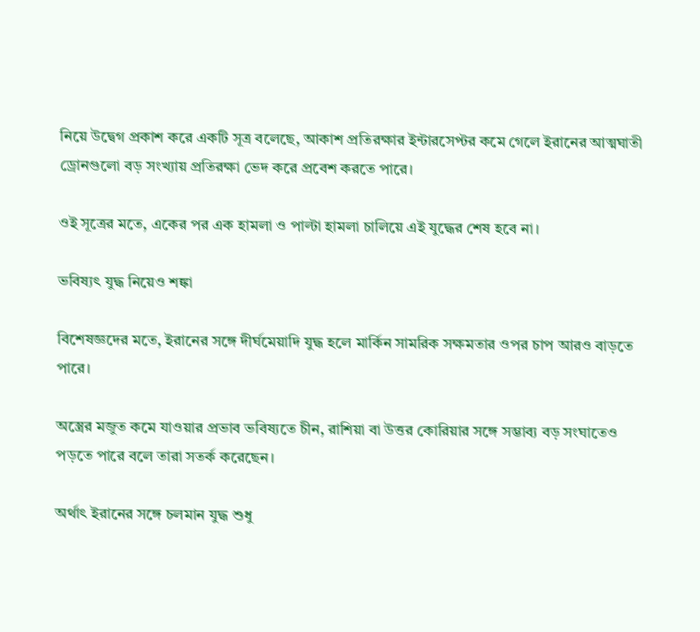নিয়ে উদ্বেগ প্রকাশ করে একটি সূত্র বলেছে, আকাশ প্রতিরক্ষার ইন্টারসেপ্টর কমে গেলে ইরানের আত্মঘাতী ড্রোনগুলো বড় সংখ্যায় প্রতিরক্ষা ভেদ করে প্রবেশ করতে পারে।

ওই সূত্রের মতে, একের পর এক হামলা ও পাল্টা হামলা চালিয়ে এই যুদ্ধের শেষ হবে না।

ভবিষ্যৎ যুদ্ধ নিয়েও শঙ্কা

বিশেষজ্ঞদের মতে, ইরানের সঙ্গে দীর্ঘমেয়াদি যুদ্ধ হলে মার্কিন সামরিক সক্ষমতার ওপর চাপ আরও বাড়তে পারে।

অস্ত্রের মজুত কমে যাওয়ার প্রভাব ভবিষ্যতে চীন, রাশিয়া বা উত্তর কোরিয়ার সঙ্গে সম্ভাব্য বড় সংঘাতেও পড়তে পারে বলে তারা সতর্ক করেছেন।

অর্থাৎ ইরানের সঙ্গে চলমান যুদ্ধ শুধু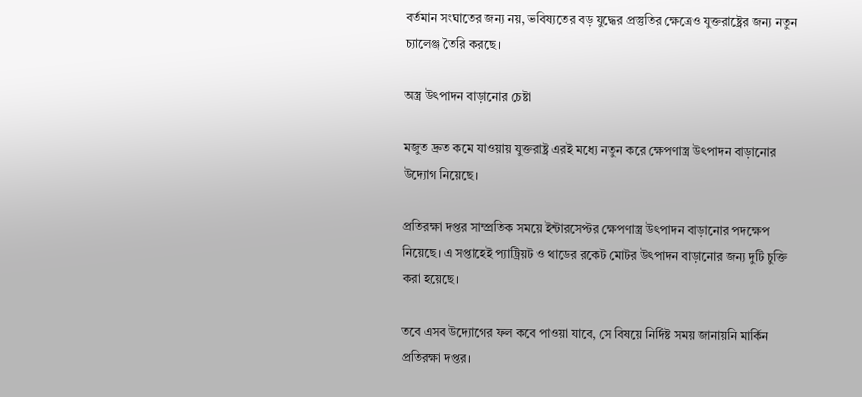বর্তমান সংঘাতের জন্য নয়, ভবিষ্যতের বড় যুদ্ধের প্রস্তুতির ক্ষেত্রেও যুক্তরাষ্ট্রের জন্য নতুন চ্যালেঞ্জ তৈরি করছে।

অস্ত্র উৎপাদন বাড়ানোর চেষ্টা

মজুত দ্রুত কমে যাওয়ায় যুক্তরাষ্ট্র এরই মধ্যে নতুন করে ক্ষেপণাস্ত্র উৎপাদন বাড়ানোর উদ্যোগ নিয়েছে।

প্রতিরক্ষা দপ্তর সাম্প্রতিক সময়ে ইন্টারসেপ্টর ক্ষেপণাস্ত্র উৎপাদন বাড়ানোর পদক্ষেপ নিয়েছে। এ সপ্তাহেই প্যাট্রিয়ট ও থাডের রকেট মোটর উৎপাদন বাড়ানোর জন্য দুটি চুক্তি করা হয়েছে।

তবে এসব উদ্যোগের ফল কবে পাওয়া যাবে, সে বিষয়ে নির্দিষ্ট সময় জানায়নি মার্কিন প্রতিরক্ষা দপ্তর।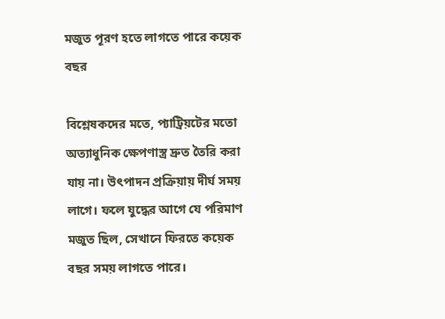মজুত পূরণ হতে লাগতে পারে কয়েক বছর

বিশ্লেষকদের মতে, প্যাট্রিয়টের মতো অত্যাধুনিক ক্ষেপণাস্ত্র দ্রুত তৈরি করা যায় না। উৎপাদন প্রক্রিয়ায় দীর্ঘ সময় লাগে। ফলে যুদ্ধের আগে যে পরিমাণ মজুত ছিল, সেখানে ফিরতে কয়েক বছর সময় লাগতে পারে।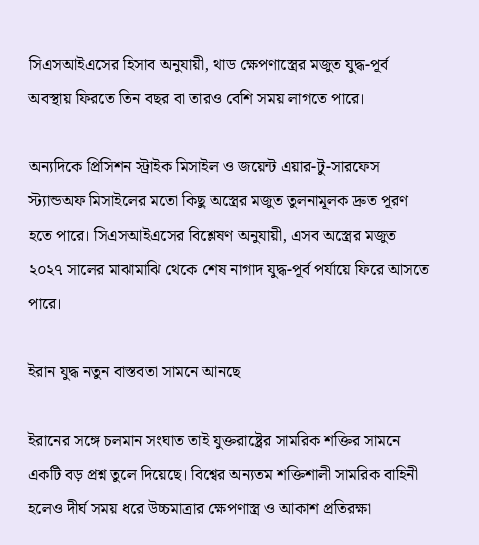সিএসআইএসের হিসাব অনুযায়ী, থাড ক্ষেপণাস্ত্রের মজুত যুদ্ধ-পূর্ব অবস্থায় ফিরতে তিন বছর বা তারও বেশি সময় লাগতে পারে।

অন্যদিকে প্রিসিশন স্ট্রাইক মিসাইল ও জয়েন্ট এয়ার-টু-সারফেস স্ট্যান্ডঅফ মিসাইলের মতো কিছু অস্ত্রের মজুত তুলনামূলক দ্রুত পূরণ হতে পারে। সিএসআইএসের বিশ্লেষণ অনুযায়ী, এসব অস্ত্রের মজুত ২০২৭ সালের মাঝামাঝি থেকে শেষ নাগাদ যুদ্ধ-পূর্ব পর্যায়ে ফিরে আসতে পারে।

ইরান যুদ্ধ নতুন বাস্তবতা সামনে আনছে

ইরানের সঙ্গে চলমান সংঘাত তাই যুক্তরাষ্ট্রের সামরিক শক্তির সামনে একটি বড় প্রশ্ন তুলে দিয়েছে। বিশ্বের অন্যতম শক্তিশালী সামরিক বাহিনী হলেও দীর্ঘ সময় ধরে উচ্চমাত্রার ক্ষেপণাস্ত্র ও আকাশ প্রতিরক্ষা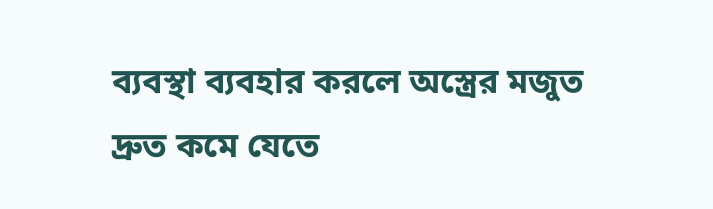ব্যবস্থা ব্যবহার করলে অস্ত্রের মজুত দ্রুত কমে যেতে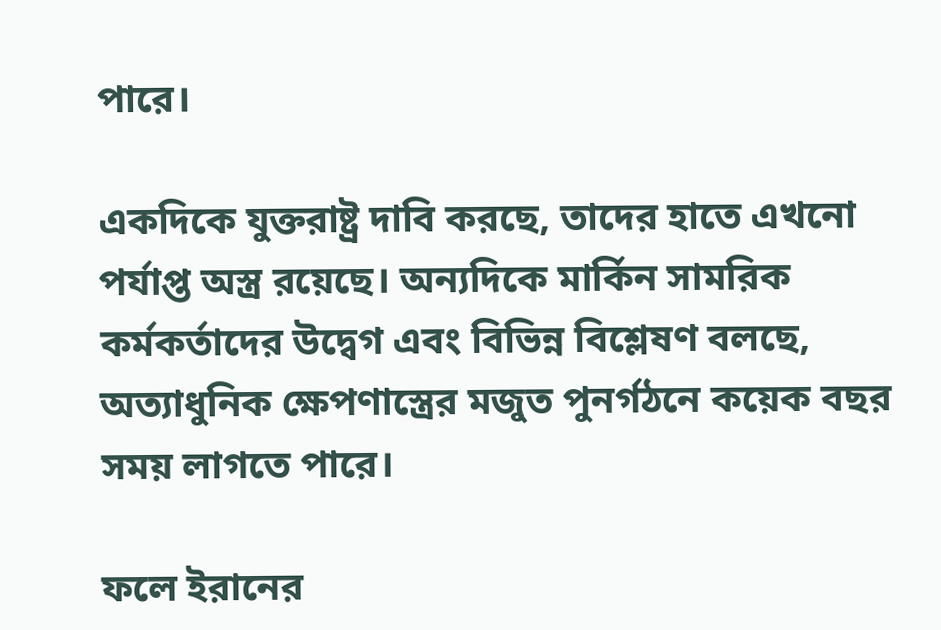পারে।

একদিকে যুক্তরাষ্ট্র দাবি করছে, তাদের হাতে এখনো পর্যাপ্ত অস্ত্র রয়েছে। অন্যদিকে মার্কিন সামরিক কর্মকর্তাদের উদ্বেগ এবং বিভিন্ন বিশ্লেষণ বলছে, অত্যাধুনিক ক্ষেপণাস্ত্রের মজুত পুনর্গঠনে কয়েক বছর সময় লাগতে পারে।

ফলে ইরানের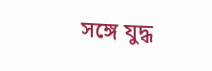সঙ্গে যুদ্ধ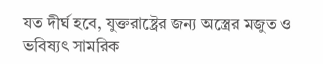যত দীর্ঘ হবে, যুক্তরাষ্ট্রের জন্য অস্ত্রের মজুত ও ভবিষ্যৎ সামরিক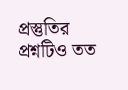প্রস্তুতির প্রশ্নটিও তত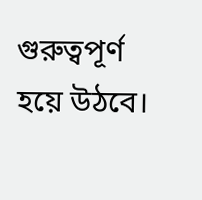গুরুত্বপূর্ণ হয়ে উঠবে।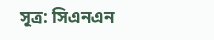সূত্র: সিএনএন